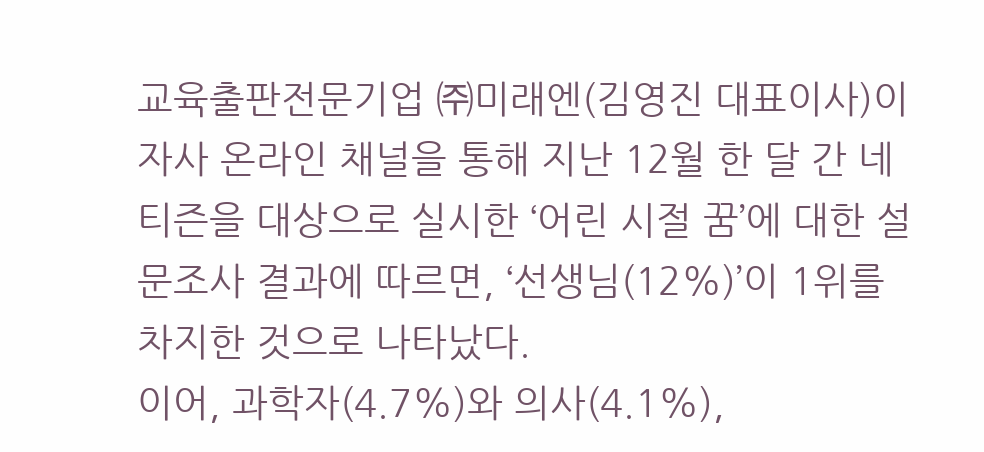교육출판전문기업 ㈜미래엔(김영진 대표이사)이 자사 온라인 채널을 통해 지난 12월 한 달 간 네티즌을 대상으로 실시한 ‘어린 시절 꿈’에 대한 설문조사 결과에 따르면, ‘선생님(12%)’이 1위를 차지한 것으로 나타났다.
이어, 과학자(4.7%)와 의사(4.1%),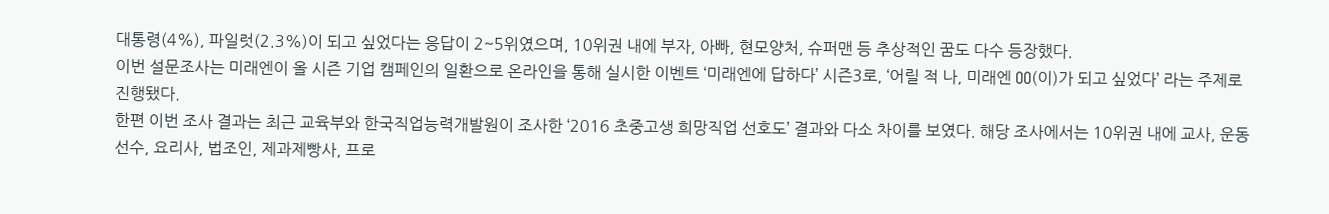대통령(4%), 파일럿(2.3%)이 되고 싶었다는 응답이 2~5위였으며, 10위권 내에 부자, 아빠, 현모양처, 슈퍼맨 등 추상적인 꿈도 다수 등장했다.
이번 설문조사는 미래엔이 올 시즌 기업 캠페인의 일환으로 온라인을 통해 실시한 이벤트 ‘미래엔에 답하다’ 시즌3로, ‘어릴 적 나, 미래엔 OO(이)가 되고 싶었다’ 라는 주제로 진행됐다.
한편 이번 조사 결과는 최근 교육부와 한국직업능력개발원이 조사한 ‘2016 초중고생 희망직업 선호도’ 결과와 다소 차이를 보였다. 해당 조사에서는 10위권 내에 교사, 운동선수, 요리사, 법조인, 제과제빵사, 프로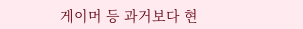게이머 등 과거보다 현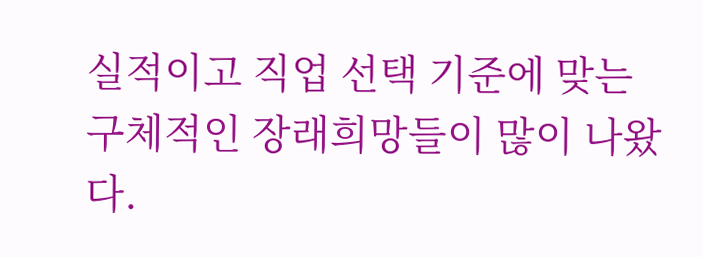실적이고 직업 선택 기준에 맞는 구체적인 장래희망들이 많이 나왔다.